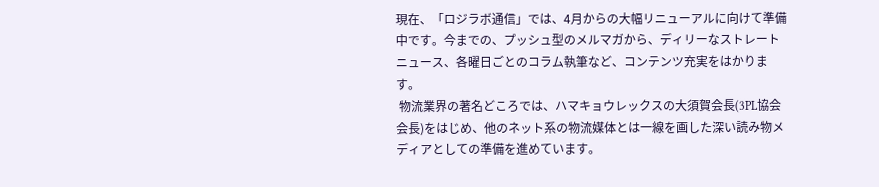現在、「ロジラボ通信」では、4月からの大幅リニューアルに向けて準備中です。今までの、プッシュ型のメルマガから、ディリーなストレートニュース、各曜日ごとのコラム執筆など、コンテンツ充実をはかります。
 物流業界の著名どころでは、ハマキョウレックスの大須賀会長(3PL協会会長)をはじめ、他のネット系の物流媒体とは一線を画した深い読み物メディアとしての準備を進めています。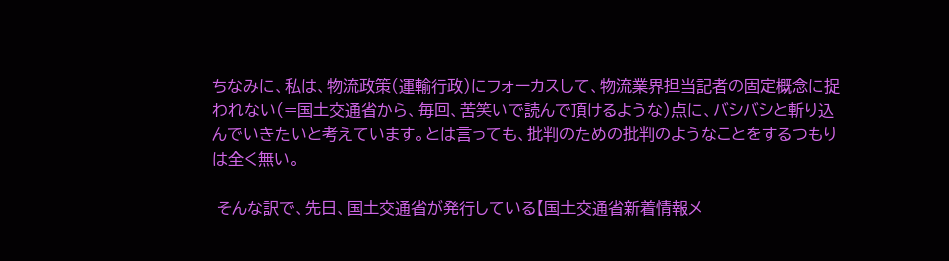ちなみに、私は、物流政策(運輸行政)にフォーカスして、物流業界担当記者の固定概念に捉われない(=国土交通省から、毎回、苦笑いで読んで頂けるような)点に、バシバシと斬り込んでいきたいと考えています。とは言っても、批判のための批判のようなことをするつもりは全く無い。

 そんな訳で、先日、国土交通省が発行している【国土交通省新着情報メ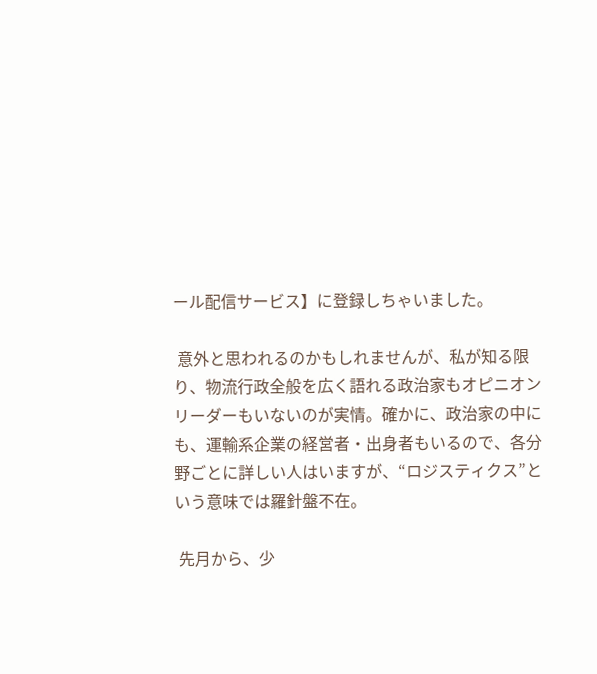ール配信サービス】に登録しちゃいました。

 意外と思われるのかもしれませんが、私が知る限り、物流行政全般を広く語れる政治家もオピニオンリーダーもいないのが実情。確かに、政治家の中にも、運輸系企業の経営者・出身者もいるので、各分野ごとに詳しい人はいますが、“ロジスティクス”という意味では羅針盤不在。

 先月から、少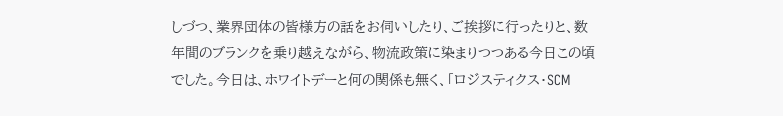しづつ、業界団体の皆様方の話をお伺いしたり、ご挨拶に行ったりと、数年間のブランクを乗り越えながら、物流政策に染まりつつある今日この頃でした。今日は、ホワイトデーと何の関係も無く、「ロジスティクス・SCM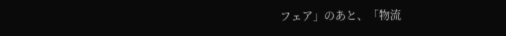フェア」のあと、「物流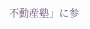不動産塾」に参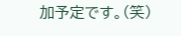加予定です。(笑)